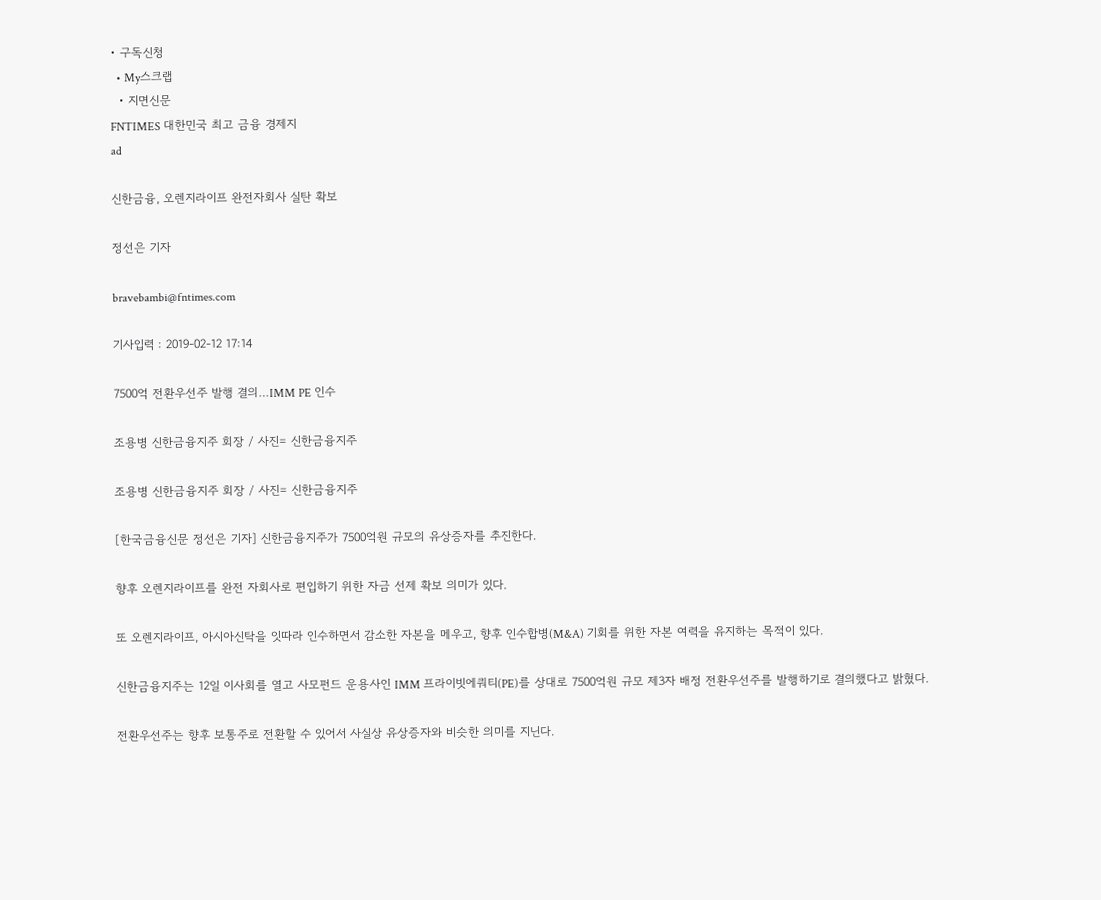• 구독신청
  • My스크랩
  • 지면신문
FNTIMES 대한민국 최고 금융 경제지
ad

신한금융, 오렌지라이프 완전자회사 실탄 확보

정선은 기자

bravebambi@fntimes.com

기사입력 : 2019-02-12 17:14

7500억 전환우선주 발행 결의…IMM PE 인수

조용병 신한금융지주 회장 / 사진= 신한금융지주

조용병 신한금융지주 회장 / 사진= 신한금융지주

[한국금융신문 정선은 기자] 신한금융지주가 7500억원 규모의 유상증자를 추진한다.

향후 오렌지라이프를 완전 자회사로 편입하기 위한 자금 선제 확보 의미가 있다.

또 오렌지라이프, 아시아신탁을 잇따라 인수하면서 감소한 자본을 메우고, 향후 인수합병(M&A) 기회를 위한 자본 여력을 유지하는 목적이 있다.

신한금융지주는 12일 이사회를 열고 사모펀드 운용사인 IMM 프라이빗에쿼티(PE)를 상대로 7500억원 규모 제3자 배정 전환우선주를 발행하기로 결의했다고 밝혔다.

전환우선주는 향후 보통주로 전환할 수 있어서 사실상 유상증자와 비슷한 의미를 지닌다.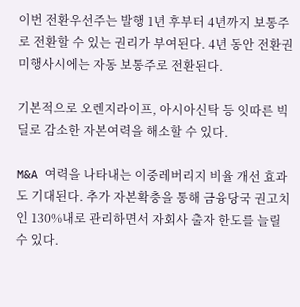이번 전환우선주는 발행 1년 후부터 4년까지 보통주로 전환할 수 있는 권리가 부여된다. 4년 동안 전환권 미행사시에는 자동 보통주로 전환된다.

기본적으로 오렌지라이프, 아시아신탁 등 잇따른 빅딜로 감소한 자본여력을 해소할 수 있다.

M&A 여력을 나타내는 이중레버리지 비율 개선 효과도 기대된다. 추가 자본확충을 통해 금융당국 권고치인 130%내로 관리하면서 자회사 출자 한도를 늘릴 수 있다.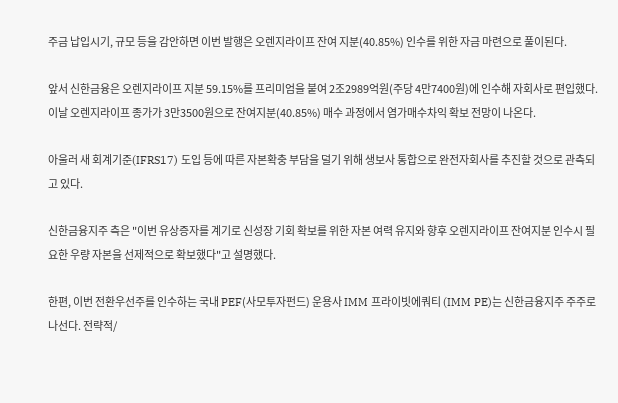주금 납입시기, 규모 등을 감안하면 이번 발행은 오렌지라이프 잔여 지분(40.85%) 인수를 위한 자금 마련으로 풀이된다.

앞서 신한금융은 오렌지라이프 지분 59.15%를 프리미엄을 붙여 2조2989억원(주당 4만7400원)에 인수해 자회사로 편입했다. 이날 오렌지라이프 종가가 3만3500원으로 잔여지분(40.85%) 매수 과정에서 염가매수차익 확보 전망이 나온다.

아울러 새 회계기준(IFRS17) 도입 등에 따른 자본확충 부담을 덜기 위해 생보사 통합으로 완전자회사를 추진할 것으로 관측되고 있다.

신한금융지주 측은 "이번 유상증자를 계기로 신성장 기회 확보를 위한 자본 여력 유지와 향후 오렌지라이프 잔여지분 인수시 필요한 우량 자본을 선제적으로 확보했다"고 설명했다.

한편, 이번 전환우선주를 인수하는 국내 PEF(사모투자펀드) 운용사 IMM 프라이빗에쿼티 (IMM PE)는 신한금융지주 주주로 나선다. 전략적/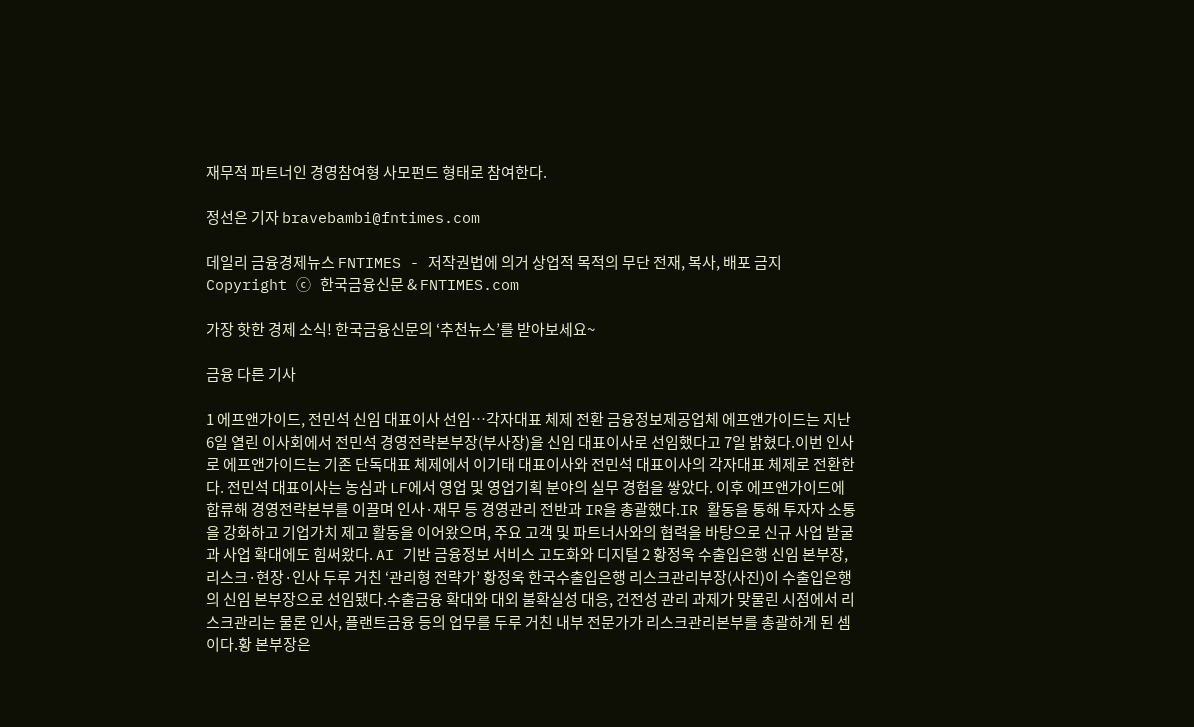재무적 파트너인 경영참여형 사모펀드 형태로 참여한다.

정선은 기자 bravebambi@fntimes.com

데일리 금융경제뉴스 FNTIMES - 저작권법에 의거 상업적 목적의 무단 전재, 복사, 배포 금지
Copyright ⓒ 한국금융신문 & FNTIMES.com

가장 핫한 경제 소식! 한국금융신문의 ‘추천뉴스’를 받아보세요~

금융 다른 기사

1 에프앤가이드, 전민석 신임 대표이사 선임…각자대표 체제 전환 금융정보제공업체 에프앤가이드는 지난 6일 열린 이사회에서 전민석 경영전략본부장(부사장)을 신임 대표이사로 선임했다고 7일 밝혔다.이번 인사로 에프앤가이드는 기존 단독대표 체제에서 이기태 대표이사와 전민석 대표이사의 각자대표 체제로 전환한다. 전민석 대표이사는 농심과 LF에서 영업 및 영업기획 분야의 실무 경험을 쌓았다. 이후 에프앤가이드에 합류해 경영전략본부를 이끌며 인사·재무 등 경영관리 전반과 IR을 총괄했다.IR 활동을 통해 투자자 소통을 강화하고 기업가치 제고 활동을 이어왔으며, 주요 고객 및 파트너사와의 협력을 바탕으로 신규 사업 발굴과 사업 확대에도 힘써왔다. AI 기반 금융정보 서비스 고도화와 디지털 2 황정욱 수출입은행 신임 본부장, 리스크·현장·인사 두루 거친 ‘관리형 전략가’ 황정욱 한국수출입은행 리스크관리부장(사진)이 수출입은행의 신임 본부장으로 선임됐다.수출금융 확대와 대외 불확실성 대응, 건전성 관리 과제가 맞물린 시점에서 리스크관리는 물론 인사, 플랜트금융 등의 업무를 두루 거친 내부 전문가가 리스크관리본부를 총괄하게 된 셈이다.황 본부장은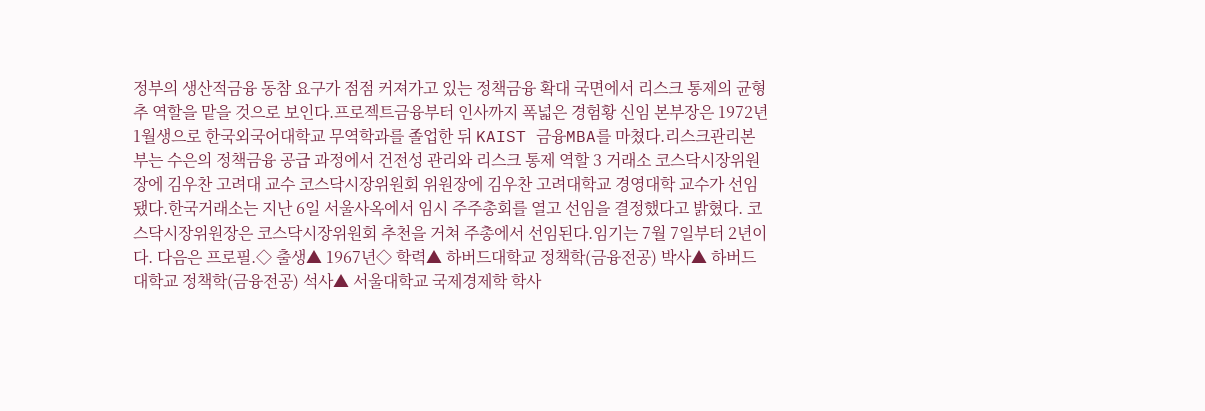정부의 생산적금융 동참 요구가 점점 커져가고 있는 정책금융 확대 국면에서 리스크 통제의 균형추 역할을 맡을 것으로 보인다.프로젝트금융부터 인사까지 폭넓은 경험황 신임 본부장은 1972년 1월생으로 한국외국어대학교 무역학과를 졸업한 뒤 KAIST 금융MBA를 마쳤다.리스크관리본부는 수은의 정책금융 공급 과정에서 건전성 관리와 리스크 통제 역할 3 거래소 코스닥시장위원장에 김우찬 고려대 교수 코스닥시장위원회 위원장에 김우찬 고려대학교 경영대학 교수가 선임됐다.한국거래소는 지난 6일 서울사옥에서 임시 주주총회를 열고 선임을 결정했다고 밝혔다. 코스닥시장위원장은 코스닥시장위원회 추천을 거쳐 주총에서 선임된다.임기는 7월 7일부터 2년이다. 다음은 프로필.◇ 출생▲ 1967년◇ 학력▲ 하버드대학교 정책학(금융전공) 박사▲ 하버드대학교 정책학(금융전공) 석사▲ 서울대학교 국제경제학 학사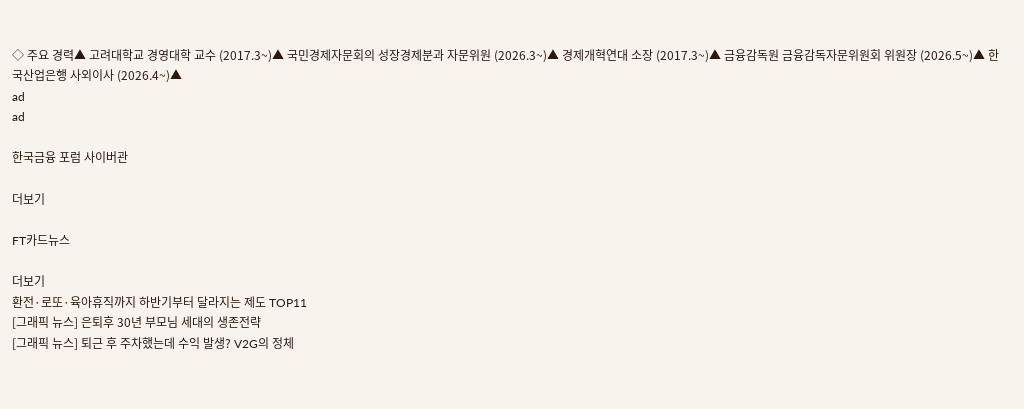◇ 주요 경력▲ 고려대학교 경영대학 교수 (2017.3~)▲ 국민경제자문회의 성장경제분과 자문위원 (2026.3~)▲ 경제개혁연대 소장 (2017.3~)▲ 금융감독원 금융감독자문위원회 위원장 (2026.5~)▲ 한국산업은행 사외이사 (2026.4~)▲
ad
ad

한국금융 포럼 사이버관

더보기

FT카드뉴스

더보기
환전·로또·육아휴직까지 하반기부터 달라지는 제도 TOP11
[그래픽 뉴스] 은퇴후 30년 부모님 세대의 생존전략
[그래픽 뉴스] 퇴근 후 주차했는데 수익 발생? V2G의 정체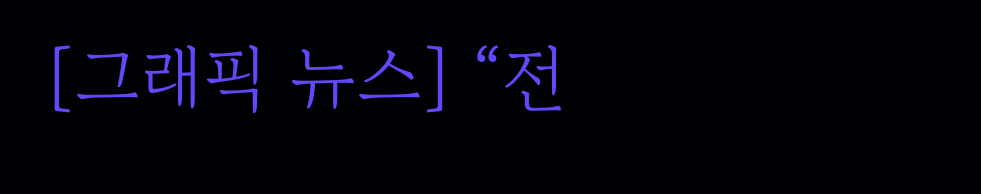[그래픽 뉴스] “전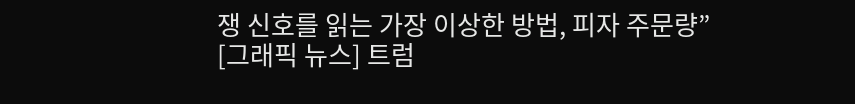쟁 신호를 읽는 가장 이상한 방법, 피자 주문량”
[그래픽 뉴스] 트럼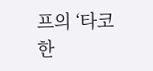프의 ‘타코 한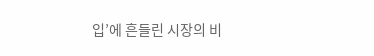입’에 흔들린 시장의 비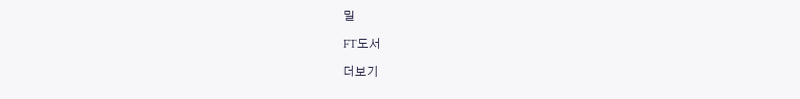밀

FT도서

더보기